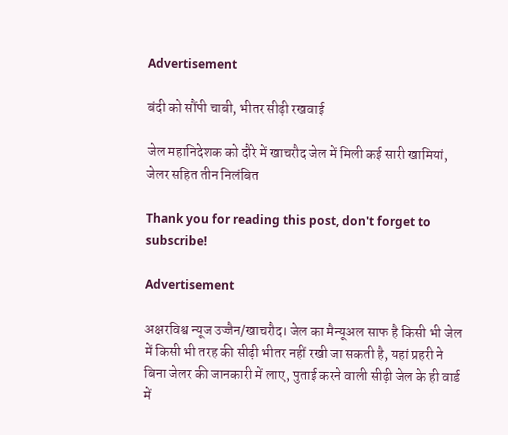Advertisement

बंदी को सौंपी चाबी, भीतर सीढ़ी रखवाई

जेल महानिदेशक को दौरे में खाचरौद जेल में मिली कई सारी खामियां, जेलर सहित तीन निलंबित

Thank you for reading this post, don't forget to subscribe!

Advertisement

अक्षरविश्व न्यूज उज्जैन/खाचरौद। जेल का मैन्यूअल साफ है किसी भी जेल में किसी भी तरह की सीढ़ी भीतर नहीं रखी जा सकती है, यहां प्रहरी ने बिना जेलर की जानकारी में लाए, पुताई करने वाली सीढ़ी जेल के ही वार्ड में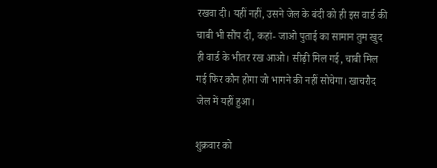रखवा दी। यहीं नहीं, उसने जेल के बंदी को ही इस वार्ड की चाबी भी सौंप दी, कहां- जाओ पुताई का सामान तुम खुद ही वार्ड के भीतर रख आओ। सीढ़ी मिल गई, चाबी मिल गई फिर कौन होगा जो भागने की नहीं सोचेगा। खाचरौद जेल में यहीं हुआ।

शुक्रवार को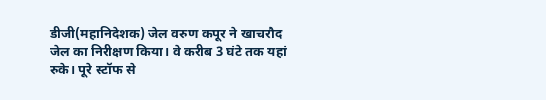डीजी(महानिदेशक) जेल वरुण कपूर ने खाचरौद जेल का निरीक्षण किया। वे करीब 3 घंटे तक यहां रुके। पूरे स्टॉफ से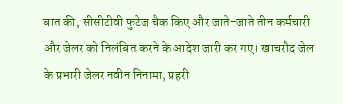बात की, सीसीटीवी फुटेज चैक किए और जाते-जाते तीन कर्मचारी और जेलर को निलंबित करने के आदेश जारी कर गए। खाचरौद जेल के प्रभारी जेलर नवीन निनामा, प्रहरी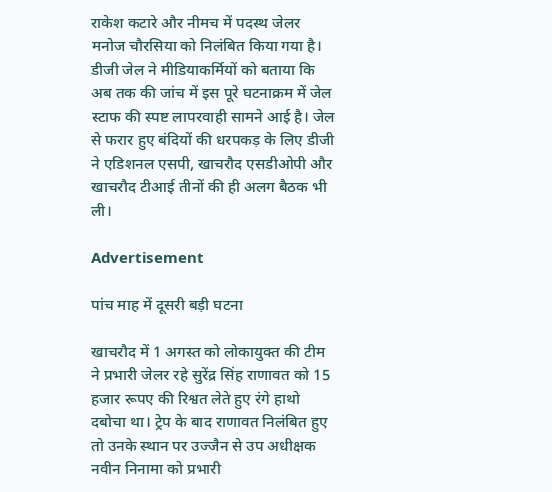राकेश कटारे और नीमच में पदस्थ जेलर मनोज चौरसिया को निलंबित किया गया है। डीजी जेल ने मीडियाकर्मियों को बताया कि अब तक की जांच में इस पूरे घटनाक्रम में जेल स्टाफ की स्पष्ट लापरवाही सामने आई है। जेल से फरार हुए बंदियों की धरपकड़ के लिए डीजी ने एडिशनल एसपी, खाचरौद एसडीओपी और खाचरौद टीआई तीनों की ही अलग बैठक भी ली।

Advertisement

पांच माह में दूसरी बड़ी घटना

खाचरौद में 1 अगस्त को लोकायुक्त की टीम ने प्रभारी जेलर रहे सुरेंद्र सिंह राणावत को 15 हजार रूपए की रिश्वत लेते हुए रंगे हाथो दबोचा था। ट्रेप के बाद राणावत निलंबित हुए तो उनके स्थान पर उज्जैन से उप अधीक्षक नवीन निनामा को प्रभारी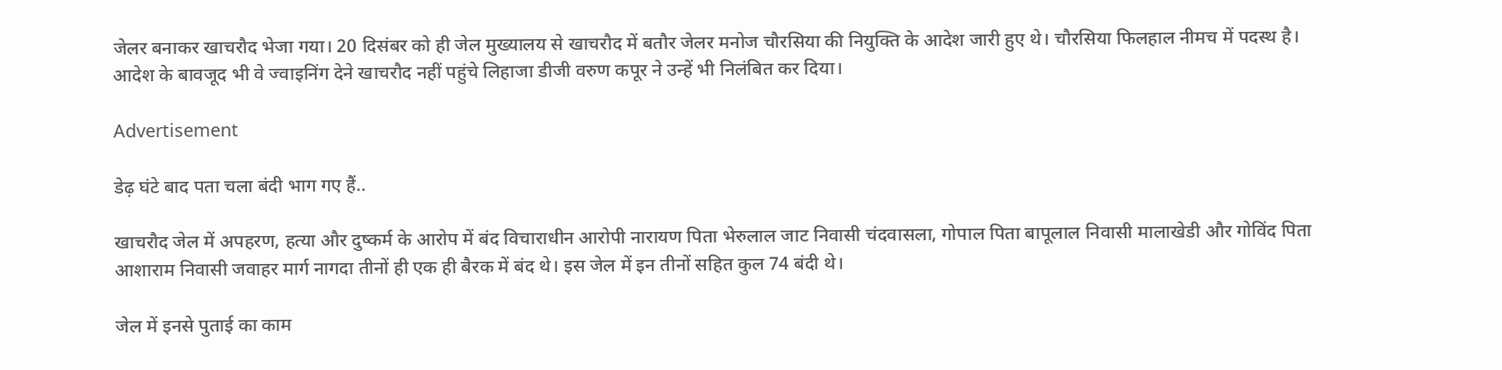जेलर बनाकर खाचरौद भेजा गया। 20 दिसंबर को ही जेल मुख्यालय से खाचरौद में बतौर जेलर मनोज चौरसिया की नियुक्ति के आदेश जारी हुए थे। चौरसिया फिलहाल नीमच में पदस्थ है। आदेश के बावजूद भी वे ज्वाइनिंग देने खाचरौद नहीं पहुंचे लिहाजा डीजी वरुण कपूर ने उन्हें भी निलंबित कर दिया।

Advertisement

डेढ़ घंटे बाद पता चला बंदी भाग गए हैं..

खाचरौद जेल में अपहरण, हत्या और दुष्कर्म के आरोप में बंद विचाराधीन आरोपी नारायण पिता भेरुलाल जाट निवासी चंदवासला, गोपाल पिता बापूलाल निवासी मालाखेडी और गोविंद पिता आशाराम निवासी जवाहर मार्ग नागदा तीनों ही एक ही बैरक में बंद थे। इस जेल में इन तीनों सहित कुल 74 बंदी थे।

जेल में इनसे पुताई का काम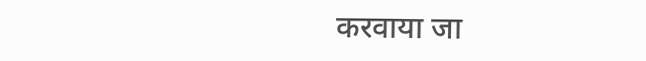करवाया जा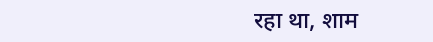रहा था, शाम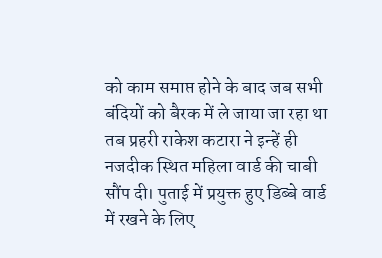को काम समाप्त होने के बाद जब सभी बंदियों को बैरक में ले जाया जा रहा था तब प्रहरी राकेश कटारा ने इन्हें ही नजदीक स्थित महिला वार्ड की चाबी सौंप दी। पुताई में प्रयुक्त हुए डिब्बे वार्ड में रखने के लिए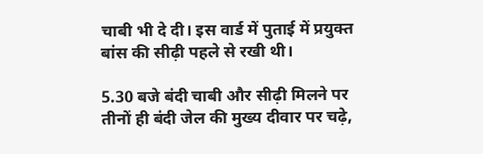चाबी भी दे दी। इस वार्ड में पुताई में प्रयुक्त बांस की सीढ़ी पहले से रखी थी।

5.30 बजे बंदी चाबी और सीढ़ी मिलने पर तीनों ही बंदी जेल की मुख्य दीवार पर चढ़े,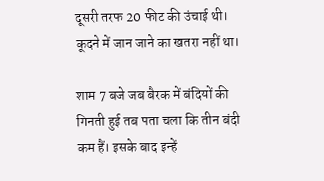दूसरी तरफ 20 फीट की उंचाई थी। कूदने में जान जाने का खतरा नहीं था।

शाम 7 बजे जब बैरक में बंदियों की गिनती हुई तब पता चला कि तीन बंदी कम हैं। इसके बाद इन्हें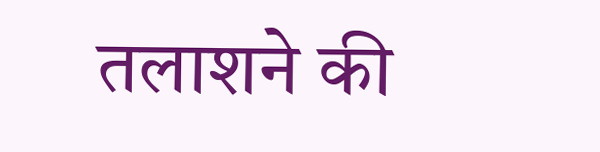तलाशने की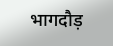भागदौड़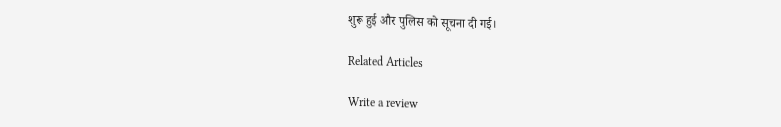शुरू हुई और पुलिस को सूचना दी गई।

Related Articles

Write a review